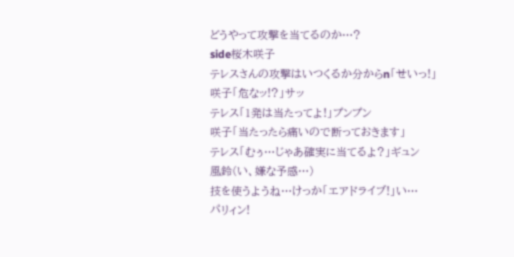どうやって攻撃を当てるのか…?
side桜木咲子
テレスさんの攻撃はいつくるか分からn「せいっ!」
咲子「危なッ!?」サッ
テレス「1発は当たってよ!」プンプン
咲子「当たったら痛いので断っておきます」
テレス「むぅ…じゃあ確実に当てるよ?」ギュン
風鈴(い、嫌な予感…)
技を使うようね…けっか「エアドライブ!」い…
パリィン!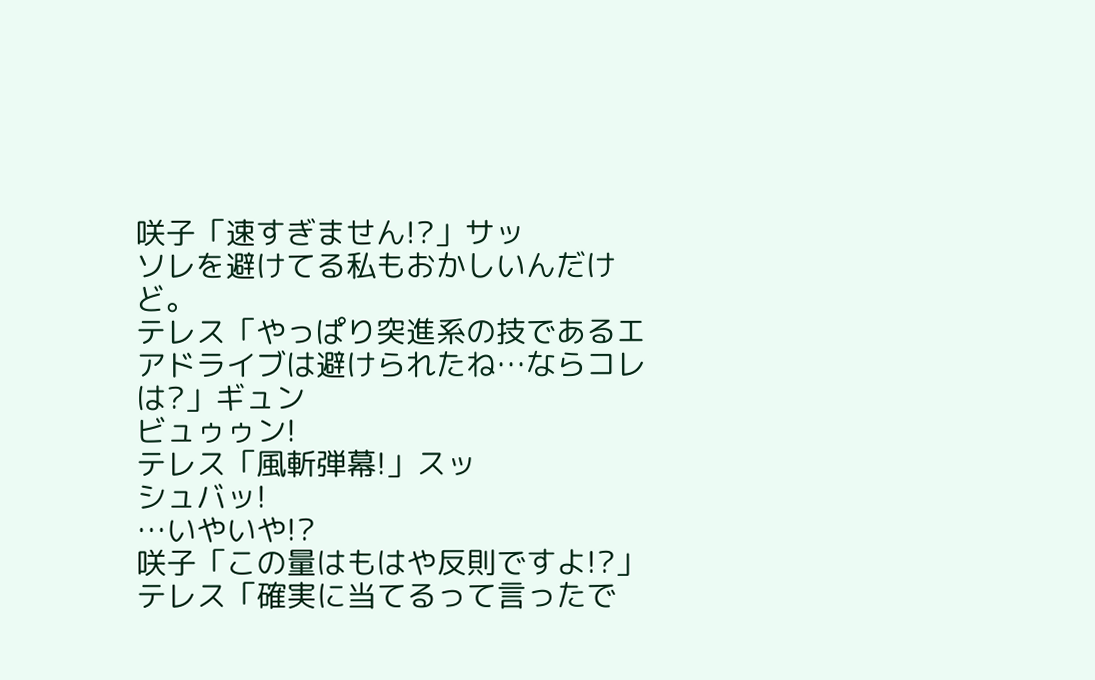咲子「速すぎません!?」サッ
ソレを避けてる私もおかしいんだけど。
テレス「やっぱり突進系の技であるエアドライブは避けられたね…ならコレは?」ギュン
ビュゥゥン!
テレス「風斬弾幕!」スッ
シュバッ!
…いやいや!?
咲子「この量はもはや反則ですよ!?」
テレス「確実に当てるって言ったで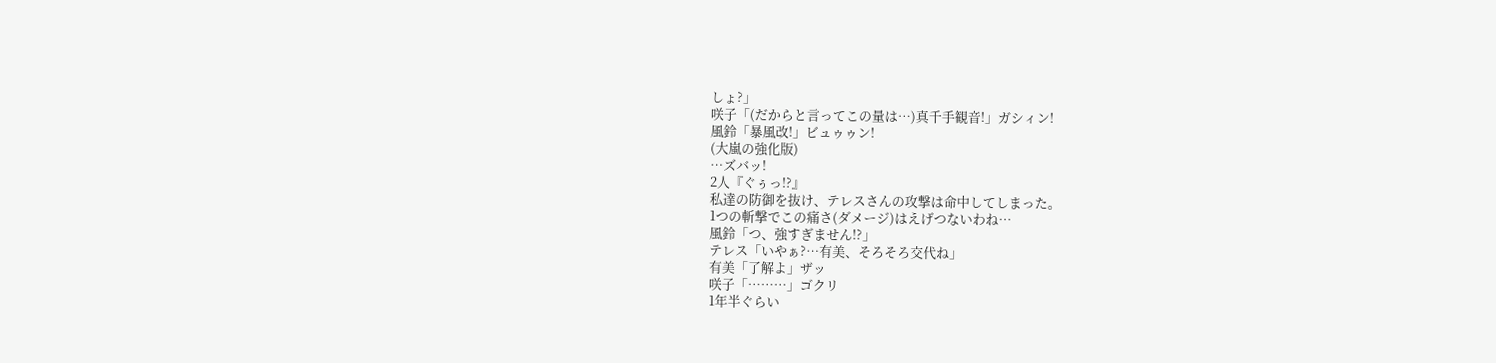しょ?」
咲子「(だからと言ってこの量は…)真千手観音!」ガシィン!
風鈴「暴風改!」ビュゥゥン!
(大嵐の強化版)
…ズバッ!
2人『ぐぅっ!?』
私達の防御を抜け、テレスさんの攻撃は命中してしまった。
1つの斬撃でこの痛さ(ダメージ)はえげつないわね…
風鈴「つ、強すぎません!?」
テレス「いやぁ?…有美、そろそろ交代ね」
有美「了解よ」ザッ
咲子「………」ゴクリ
1年半ぐらい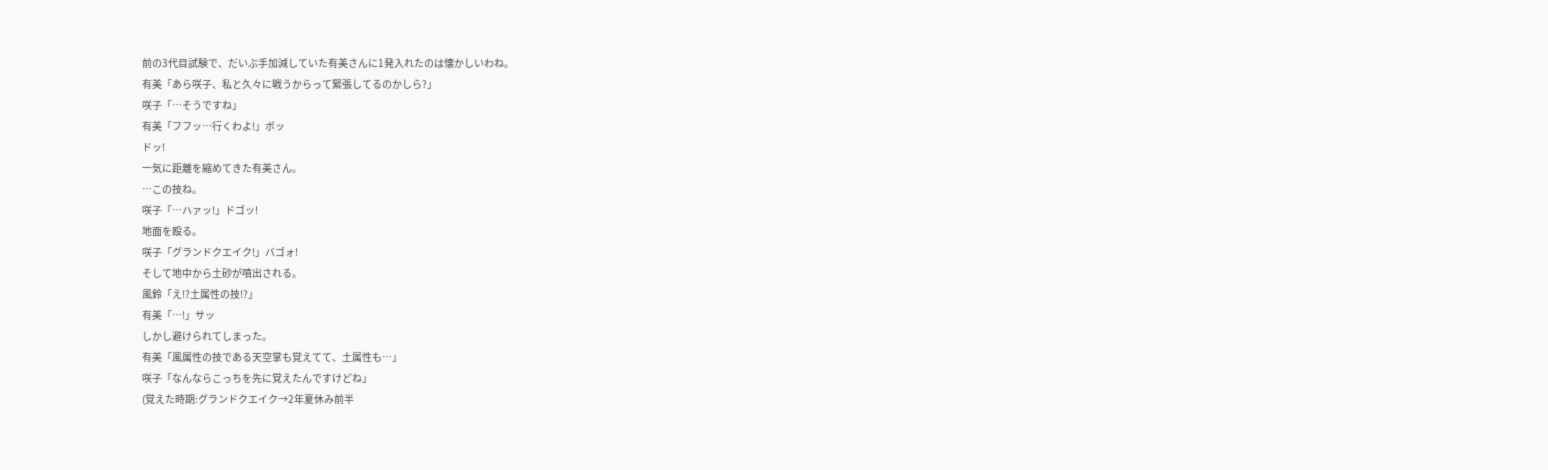前の3代目試験で、だいぶ手加減していた有美さんに1発入れたのは懐かしいわね。
有美「あら咲子、私と久々に戦うからって緊張してるのかしら?」
咲子「…そうですね」
有美「フフッ…行くわよ!」ボッ
ドッ!
一気に距離を縮めてきた有美さん。
…この技ね。
咲子「…ハァッ!」ドゴッ!
地面を殴る。
咲子「グランドクエイク!」バゴォ!
そして地中から土砂が噴出される。
風鈴「え!?土属性の技!?」
有美「…!」サッ
しかし避けられてしまった。
有美「風属性の技である天空掌も覚えてて、土属性も…」
咲子「なんならこっちを先に覚えたんですけどね」
(覚えた時期:グランドクエイク→2年夏休み前半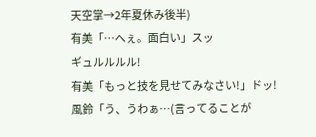天空掌→2年夏休み後半)
有美「…へぇ。面白い」スッ
ギュルルルル!
有美「もっと技を見せてみなさい!」ドッ!
風鈴「う、うわぁ…(言ってることが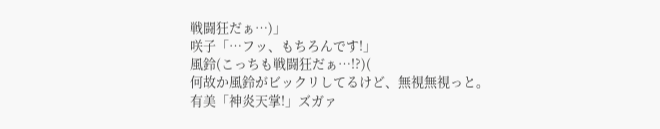戦闘狂だぁ…)」
咲子「…フッ、もちろんです!」
風鈴(こっちも戦闘狂だぁ…!?)(
何故か風鈴がビックリしてるけど、無視無視っと。
有美「神炎天掌!」ズガァ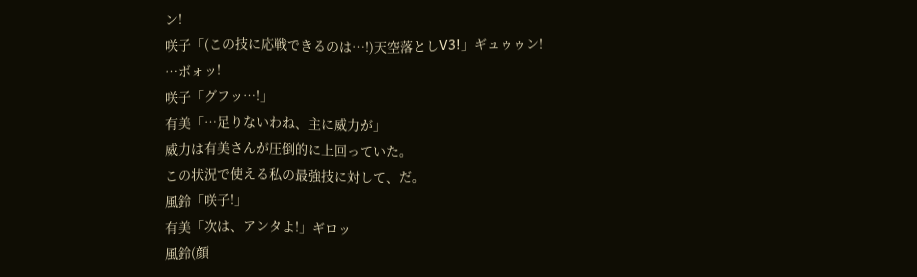ン!
咲子「(この技に応戦できるのは…!)天空落としV3!」ギュゥゥン!
…ボォッ!
咲子「グフッ…!」
有美「…足りないわね、主に威力が」
威力は有美さんが圧倒的に上回っていた。
この状況で使える私の最強技に対して、だ。
風鈴「咲子!」
有美「次は、アンタよ!」ギロッ
風鈴(顔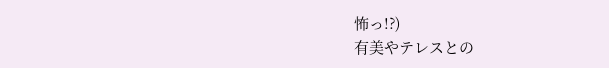怖っ!?)
有美やテレスとの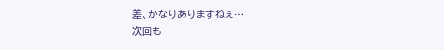差、かなりありますねぇ…
次回も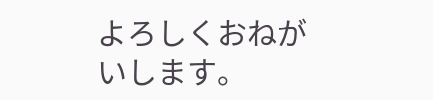よろしくおねがいします。